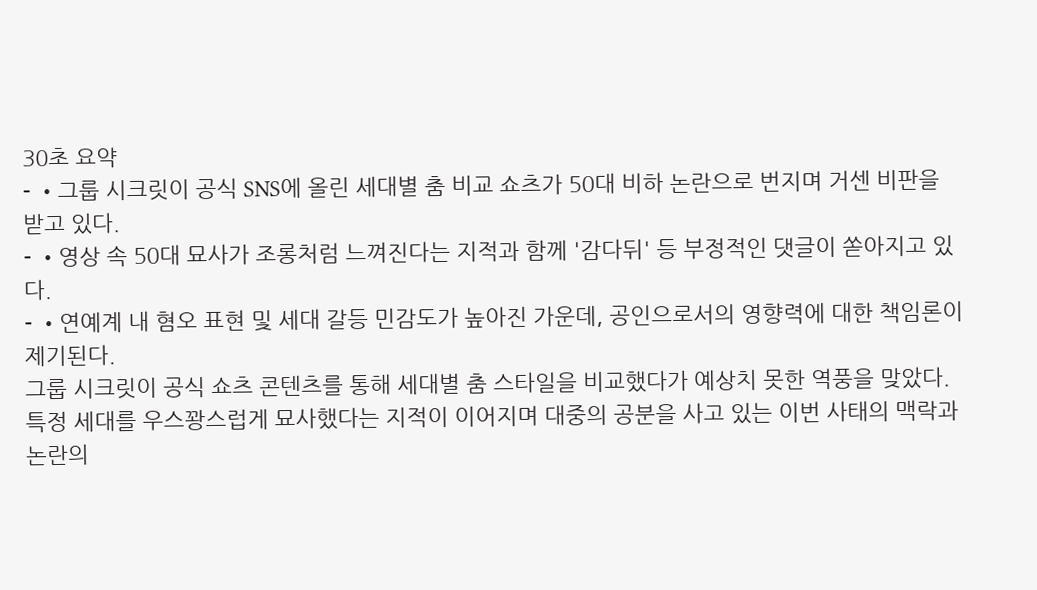30초 요약
- •그룹 시크릿이 공식 SNS에 올린 세대별 춤 비교 쇼츠가 50대 비하 논란으로 번지며 거센 비판을 받고 있다.
- •영상 속 50대 묘사가 조롱처럼 느껴진다는 지적과 함께 '감다뒤' 등 부정적인 댓글이 쏟아지고 있다.
- •연예계 내 혐오 표현 및 세대 갈등 민감도가 높아진 가운데, 공인으로서의 영향력에 대한 책임론이 제기된다.
그룹 시크릿이 공식 쇼츠 콘텐츠를 통해 세대별 춤 스타일을 비교했다가 예상치 못한 역풍을 맞았다. 특정 세대를 우스꽝스럽게 묘사했다는 지적이 이어지며 대중의 공분을 사고 있는 이번 사태의 맥락과 논란의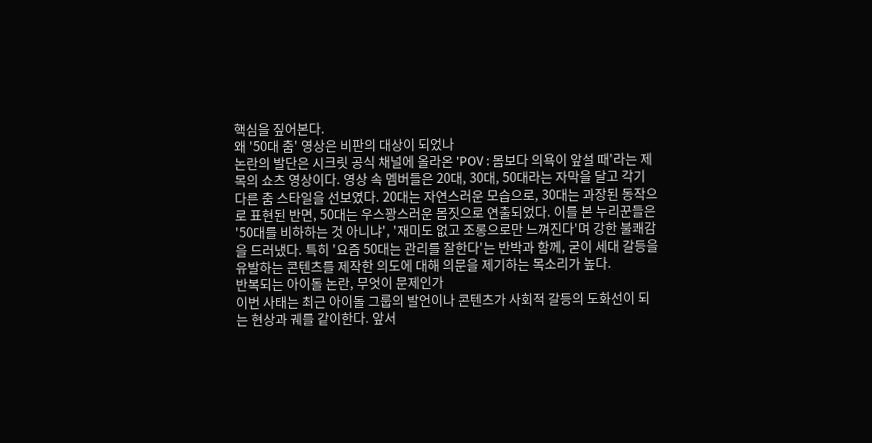핵심을 짚어본다.
왜 '50대 춤' 영상은 비판의 대상이 되었나
논란의 발단은 시크릿 공식 채널에 올라온 'POV : 몸보다 의욕이 앞설 때'라는 제목의 쇼츠 영상이다. 영상 속 멤버들은 20대, 30대, 50대라는 자막을 달고 각기 다른 춤 스타일을 선보였다. 20대는 자연스러운 모습으로, 30대는 과장된 동작으로 표현된 반면, 50대는 우스꽝스러운 몸짓으로 연출되었다. 이를 본 누리꾼들은 '50대를 비하하는 것 아니냐', '재미도 없고 조롱으로만 느껴진다'며 강한 불쾌감을 드러냈다. 특히 '요즘 50대는 관리를 잘한다'는 반박과 함께, 굳이 세대 갈등을 유발하는 콘텐츠를 제작한 의도에 대해 의문을 제기하는 목소리가 높다.
반복되는 아이돌 논란, 무엇이 문제인가
이번 사태는 최근 아이돌 그룹의 발언이나 콘텐츠가 사회적 갈등의 도화선이 되는 현상과 궤를 같이한다. 앞서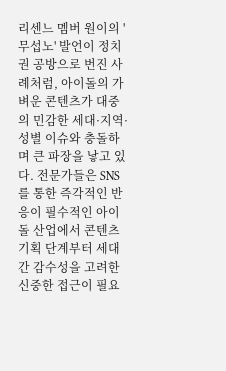리센느 멤버 원이의 '무섭노' 발언이 정치권 공방으로 번진 사례처럼, 아이돌의 가벼운 콘텐츠가 대중의 민감한 세대·지역·성별 이슈와 충돌하며 큰 파장을 낳고 있다. 전문가들은 SNS를 통한 즉각적인 반응이 필수적인 아이돌 산업에서 콘텐츠 기획 단계부터 세대 간 감수성을 고려한 신중한 접근이 필요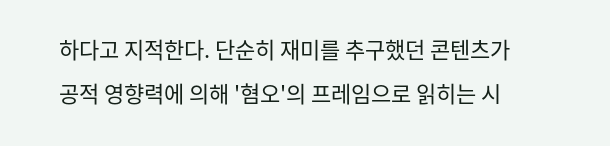하다고 지적한다. 단순히 재미를 추구했던 콘텐츠가 공적 영향력에 의해 '혐오'의 프레임으로 읽히는 시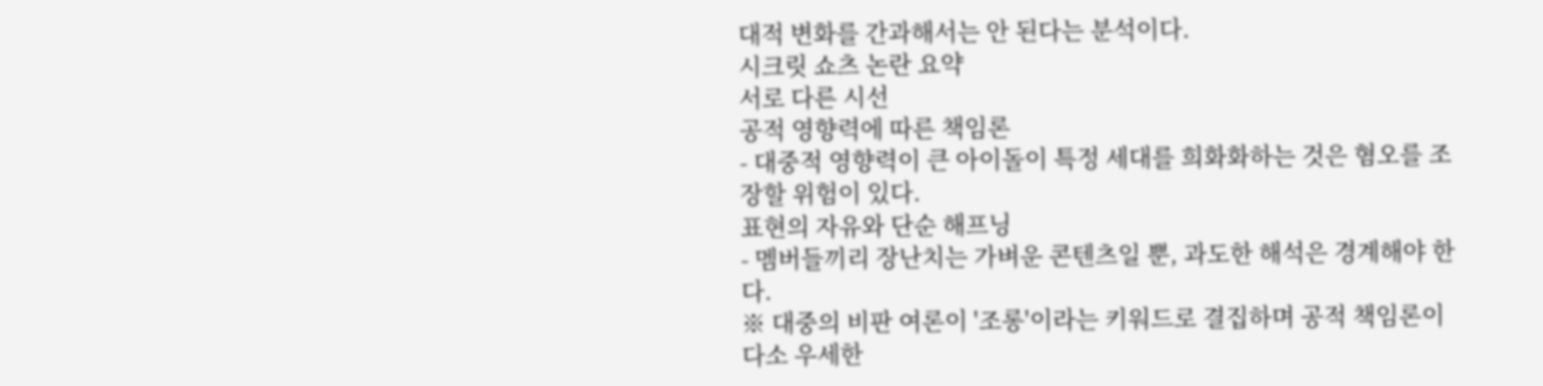대적 변화를 간과해서는 안 된다는 분석이다.
시크릿 쇼츠 논란 요약
서로 다른 시선
공적 영향력에 따른 책임론
- 대중적 영향력이 큰 아이돌이 특정 세대를 희화화하는 것은 혐오를 조장할 위험이 있다.
표현의 자유와 단순 해프닝
- 멤버들끼리 장난치는 가벼운 콘텐츠일 뿐, 과도한 해석은 경계해야 한다.
※ 대중의 비판 여론이 '조롱'이라는 키워드로 결집하며 공적 책임론이 다소 우세한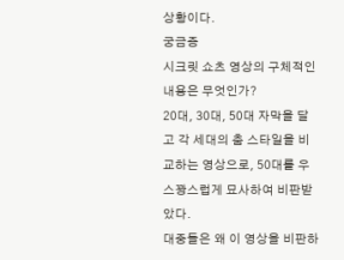상황이다.
궁금증
시크릿 쇼츠 영상의 구체적인 내용은 무엇인가?
20대, 30대, 50대 자막을 달고 각 세대의 춤 스타일을 비교하는 영상으로, 50대를 우스꽝스럽게 묘사하여 비판받았다.
대중들은 왜 이 영상을 비판하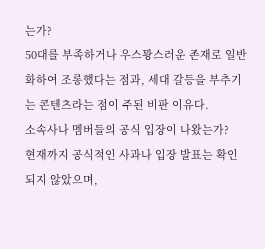는가?
50대를 부족하거나 우스꽝스러운 존재로 일반화하여 조롱했다는 점과, 세대 갈등을 부추기는 콘텐츠라는 점이 주된 비판 이유다.
소속사나 멤버들의 공식 입장이 나왔는가?
현재까지 공식적인 사과나 입장 발표는 확인되지 않았으며,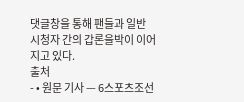댓글창을 통해 팬들과 일반 시청자 간의 갑론을박이 이어지고 있다.
출처
- • 원문 기사 — 6스포츠조선